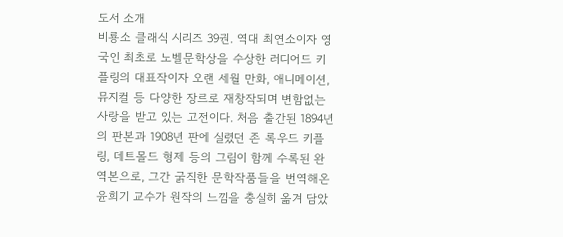도서 소개
비룡소 클래식 시리즈 39권. 역대 최연소이자 영국인 최초로 노벨문학상을 수상한 러디어드 키플링의 대표작이자 오랜 세월 만화, 애니메이션, 뮤지컬 등 다양한 장르로 재창작되며 변함없는 사랑을 받고 있는 고전이다. 처음 출간된 1894년의 판본과 1908년 판에 실렸던 존 록우드 키플링, 데트몰드 형제 등의 그림이 함께 수록된 완역본으로, 그간 굵직한 문학작품들을 번역해온 윤희기 교수가 원작의 느낌을 충실히 옮겨 담았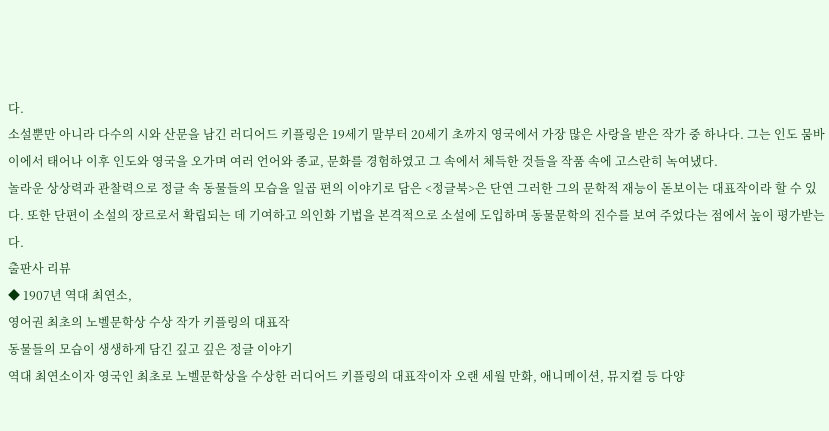다.
소설뿐만 아니라 다수의 시와 산문을 남긴 러디어드 키플링은 19세기 말부터 20세기 초까지 영국에서 가장 많은 사랑을 받은 작가 중 하나다. 그는 인도 뭄바이에서 태어나 이후 인도와 영국을 오가며 여러 언어와 종교, 문화를 경험하였고 그 속에서 체득한 것들을 작품 속에 고스란히 녹여냈다.
놀라운 상상력과 관찰력으로 정글 속 동물들의 모습을 일곱 편의 이야기로 담은 <정글북>은 단연 그러한 그의 문학적 재능이 돋보이는 대표작이라 할 수 있다. 또한 단편이 소설의 장르로서 확립되는 데 기여하고 의인화 기법을 본격적으로 소설에 도입하며 동물문학의 진수를 보여 주었다는 점에서 높이 평가받는다.
출판사 리뷰
◆ 1907년 역대 최연소,
영어권 최초의 노벨문학상 수상 작가 키플링의 대표작
동물들의 모습이 생생하게 담긴 깊고 깊은 정글 이야기
역대 최연소이자 영국인 최초로 노벨문학상을 수상한 러디어드 키플링의 대표작이자 오랜 세월 만화, 애니메이션, 뮤지컬 등 다양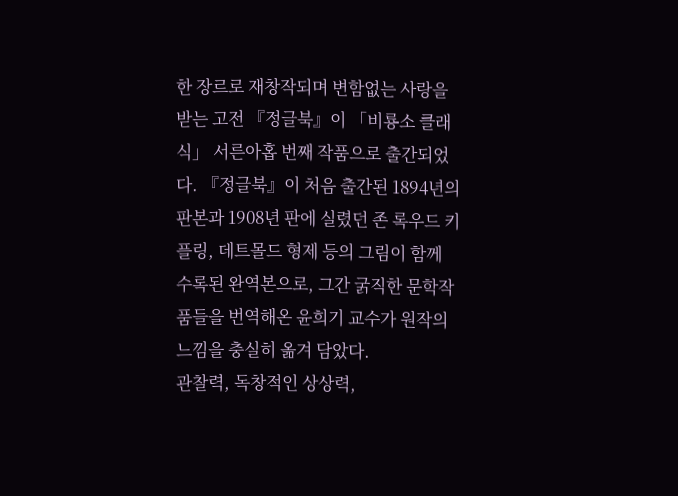한 장르로 재창작되며 변함없는 사랑을 받는 고전 『정글북』이 「비룡소 클래식」 서른아홉 번째 작품으로 출간되었다. 『정글북』이 처음 출간된 1894년의 판본과 1908년 판에 실렸던 존 록우드 키플링, 데트몰드 형제 등의 그림이 함께 수록된 완역본으로, 그간 굵직한 문학작품들을 번역해온 윤희기 교수가 원작의 느낌을 충실히 옮겨 담았다.
관찰력, 독창적인 상상력,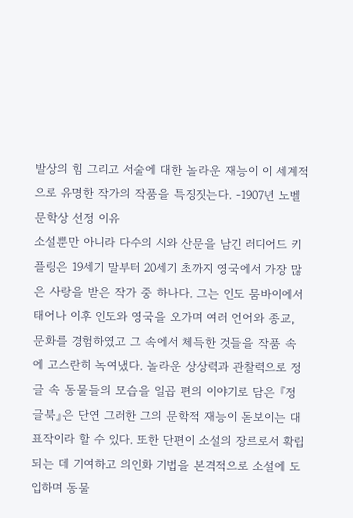발상의 힘 그리고 서술에 대한 놀라운 재능이 이 세계적으로 유명한 작가의 작품을 특징짓는다. -1907년 노벨문학상 선정 이유
소설뿐만 아니라 다수의 시와 산문을 남긴 러디어드 키플링은 19세기 말부터 20세기 초까지 영국에서 가장 많은 사랑을 받은 작가 중 하나다. 그는 인도 뭄바이에서 태어나 이후 인도와 영국을 오가며 여러 언어와 종교, 문화를 경험하였고 그 속에서 체득한 것들을 작품 속에 고스란히 녹여냈다. 놀라운 상상력과 관찰력으로 정글 속 동물들의 모습을 일곱 편의 이야기로 담은 『정글북』은 단연 그러한 그의 문학적 재능이 돋보이는 대표작이라 할 수 있다. 또한 단편이 소설의 장르로서 확립되는 데 기여하고 의인화 기법을 본격적으로 소설에 도입하며 동물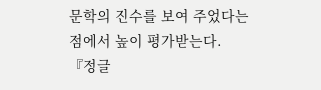문학의 진수를 보여 주었다는 점에서 높이 평가받는다.
『정글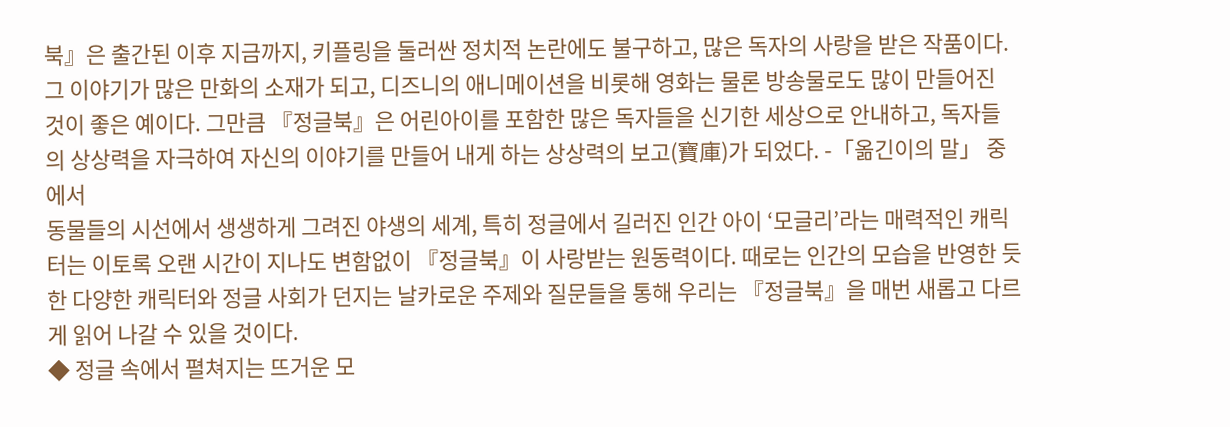북』은 출간된 이후 지금까지, 키플링을 둘러싼 정치적 논란에도 불구하고, 많은 독자의 사랑을 받은 작품이다. 그 이야기가 많은 만화의 소재가 되고, 디즈니의 애니메이션을 비롯해 영화는 물론 방송물로도 많이 만들어진 것이 좋은 예이다. 그만큼 『정글북』은 어린아이를 포함한 많은 독자들을 신기한 세상으로 안내하고, 독자들의 상상력을 자극하여 자신의 이야기를 만들어 내게 하는 상상력의 보고(寶庫)가 되었다. -「옮긴이의 말」 중에서
동물들의 시선에서 생생하게 그려진 야생의 세계, 특히 정글에서 길러진 인간 아이 ‘모글리’라는 매력적인 캐릭터는 이토록 오랜 시간이 지나도 변함없이 『정글북』이 사랑받는 원동력이다. 때로는 인간의 모습을 반영한 듯한 다양한 캐릭터와 정글 사회가 던지는 날카로운 주제와 질문들을 통해 우리는 『정글북』을 매번 새롭고 다르게 읽어 나갈 수 있을 것이다.
◆ 정글 속에서 펼쳐지는 뜨거운 모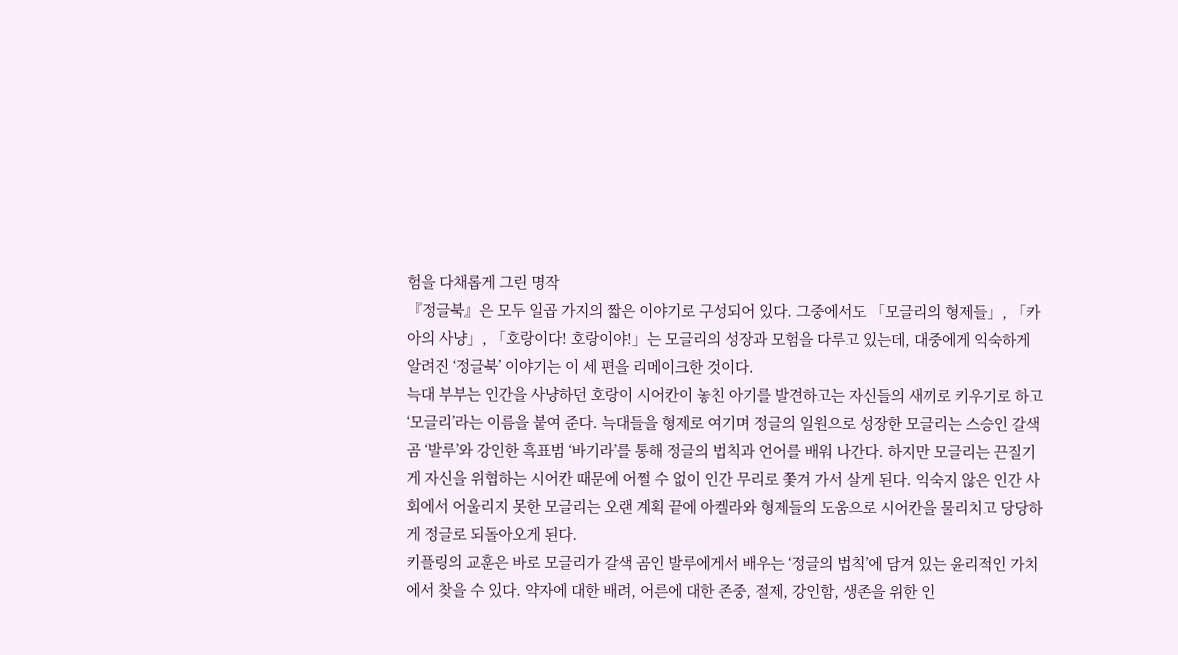험을 다채롭게 그린 명작
『정글북』은 모두 일곱 가지의 짧은 이야기로 구성되어 있다. 그중에서도 「모글리의 형제들」, 「카아의 사냥」, 「호랑이다! 호랑이야!」는 모글리의 성장과 모험을 다루고 있는데, 대중에게 익숙하게 알려진 ‘정글북’ 이야기는 이 세 편을 리메이크한 것이다.
늑대 부부는 인간을 사냥하던 호랑이 시어칸이 놓친 아기를 발견하고는 자신들의 새끼로 키우기로 하고 ‘모글리’라는 이름을 붙여 준다. 늑대들을 형제로 여기며 정글의 일원으로 성장한 모글리는 스승인 갈색 곰 ‘발루’와 강인한 흑표범 ‘바기라’를 통해 정글의 법칙과 언어를 배워 나간다. 하지만 모글리는 끈질기게 자신을 위협하는 시어칸 때문에 어쩔 수 없이 인간 무리로 쫓겨 가서 살게 된다. 익숙지 않은 인간 사회에서 어울리지 못한 모글리는 오랜 계획 끝에 아켈라와 형제들의 도움으로 시어칸을 물리치고 당당하게 정글로 되돌아오게 된다.
키플링의 교훈은 바로 모글리가 갈색 곰인 발루에게서 배우는 ‘정글의 법칙’에 담겨 있는 윤리적인 가치에서 찾을 수 있다. 약자에 대한 배려, 어른에 대한 존중, 절제, 강인함, 생존을 위한 인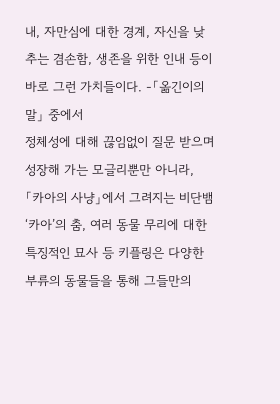내, 자만심에 대한 경계, 자신을 낮추는 겸손함, 생존을 위한 인내 등이 바로 그런 가치들이다. -「옮긴이의 말」 중에서
정체성에 대해 끊임없이 질문 받으며 성장해 가는 모글리뿐만 아니라, 「카아의 사냥」에서 그려지는 비단뱀 ‘카아’의 춤, 여러 동물 무리에 대한 특징적인 묘사 등 키플링은 다양한 부류의 동물들을 통해 그들만의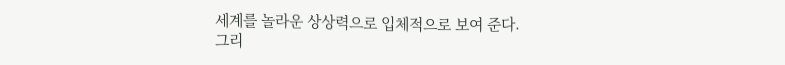세계를 놀라운 상상력으로 입체적으로 보여 준다. 그리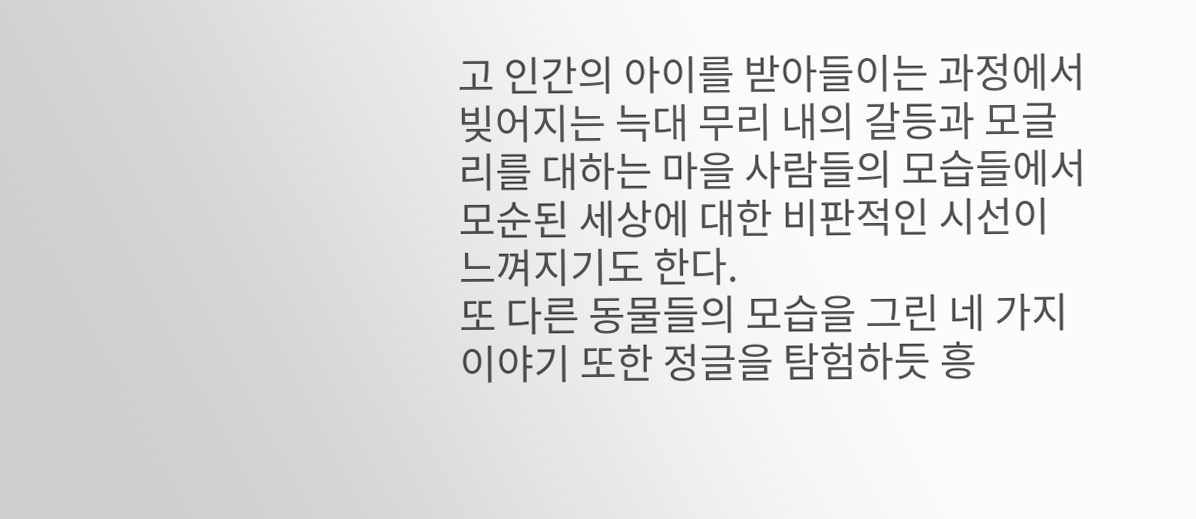고 인간의 아이를 받아들이는 과정에서 빚어지는 늑대 무리 내의 갈등과 모글리를 대하는 마을 사람들의 모습들에서 모순된 세상에 대한 비판적인 시선이 느껴지기도 한다.
또 다른 동물들의 모습을 그린 네 가지 이야기 또한 정글을 탐험하듯 흥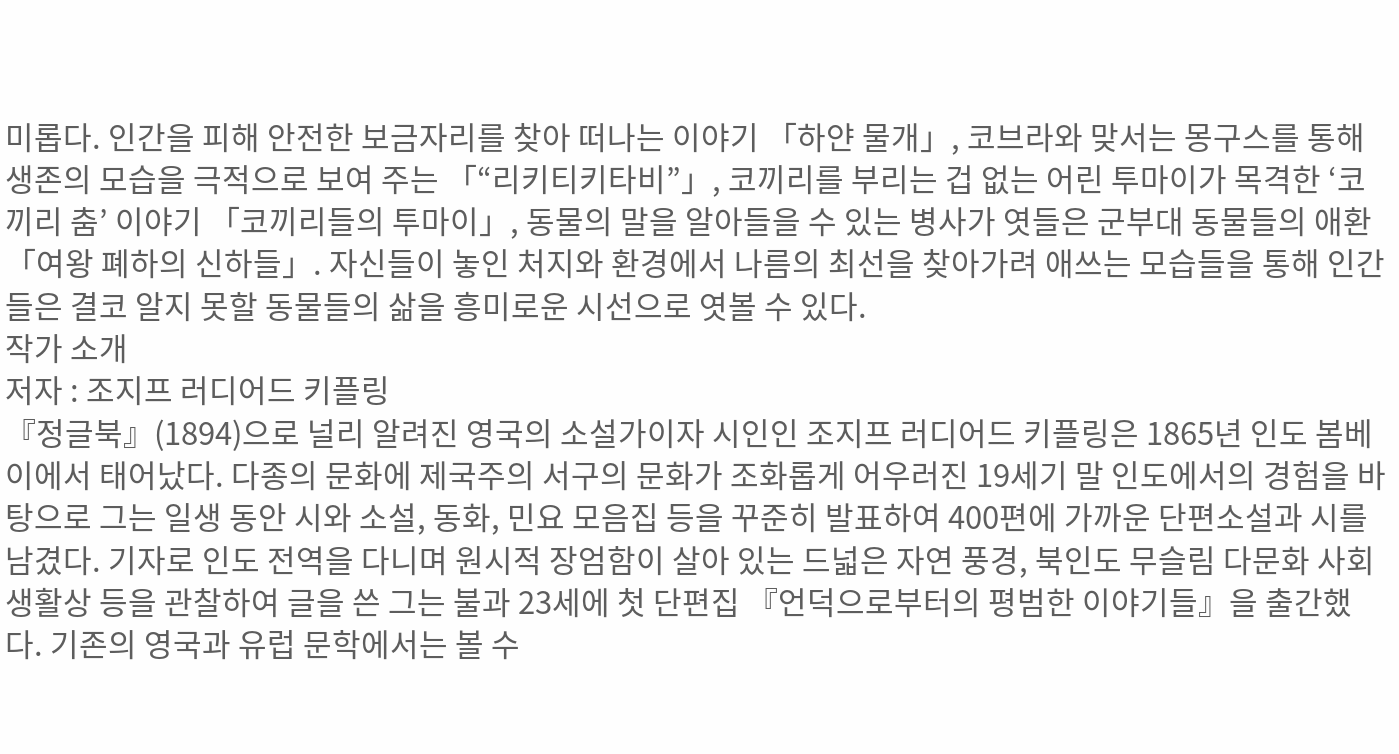미롭다. 인간을 피해 안전한 보금자리를 찾아 떠나는 이야기 「하얀 물개」, 코브라와 맞서는 몽구스를 통해 생존의 모습을 극적으로 보여 주는 「“리키티키타비”」, 코끼리를 부리는 겁 없는 어린 투마이가 목격한 ‘코끼리 춤’ 이야기 「코끼리들의 투마이」, 동물의 말을 알아들을 수 있는 병사가 엿들은 군부대 동물들의 애환 「여왕 폐하의 신하들」. 자신들이 놓인 처지와 환경에서 나름의 최선을 찾아가려 애쓰는 모습들을 통해 인간들은 결코 알지 못할 동물들의 삶을 흥미로운 시선으로 엿볼 수 있다.
작가 소개
저자 : 조지프 러디어드 키플링
『정글북』(1894)으로 널리 알려진 영국의 소설가이자 시인인 조지프 러디어드 키플링은 1865년 인도 봄베이에서 태어났다. 다종의 문화에 제국주의 서구의 문화가 조화롭게 어우러진 19세기 말 인도에서의 경험을 바탕으로 그는 일생 동안 시와 소설, 동화, 민요 모음집 등을 꾸준히 발표하여 400편에 가까운 단편소설과 시를 남겼다. 기자로 인도 전역을 다니며 원시적 장엄함이 살아 있는 드넓은 자연 풍경, 북인도 무슬림 다문화 사회 생활상 등을 관찰하여 글을 쓴 그는 불과 23세에 첫 단편집 『언덕으로부터의 평범한 이야기들』을 출간했다. 기존의 영국과 유럽 문학에서는 볼 수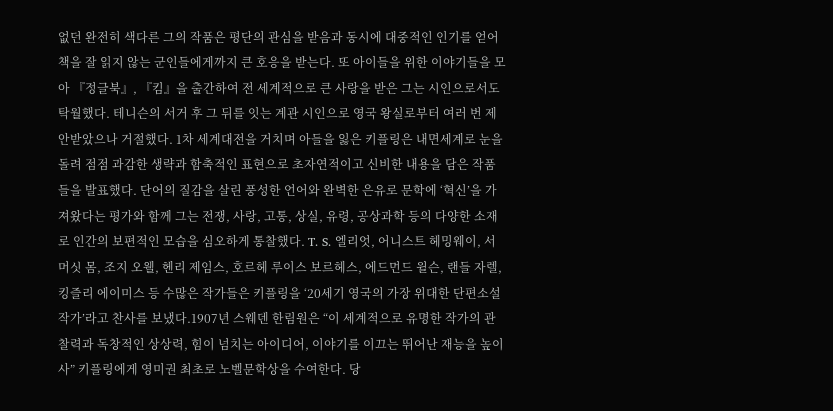없던 완전히 색다른 그의 작품은 평단의 관심을 받음과 동시에 대중적인 인기를 얻어 책을 잘 읽지 않는 군인들에게까지 큰 호응을 받는다. 또 아이들을 위한 이야기들을 모아 『정글북』, 『킴』을 출간하여 전 세계적으로 큰 사랑을 받은 그는 시인으로서도 탁월했다. 테니슨의 서거 후 그 뒤를 잇는 계관 시인으로 영국 왕실로부터 여러 번 제안받았으나 거절했다. 1차 세계대전을 거치며 아들을 잃은 키플링은 내면세계로 눈을 돌려 점점 과감한 생략과 함축적인 표현으로 초자연적이고 신비한 내용을 담은 작품들을 발표했다. 단어의 질감을 살린 풍성한 언어와 완벽한 은유로 문학에 ‘혁신’을 가져왔다는 평가와 함께 그는 전쟁, 사랑, 고통, 상실, 유령, 공상과학 등의 다양한 소재로 인간의 보편적인 모습을 심오하게 통찰했다. T. S. 엘리엇, 어니스트 헤밍웨이, 서머싯 몸, 조지 오웰, 헨리 제임스, 호르헤 루이스 보르헤스, 에드먼드 윌슨, 랜들 자렐, 킹즐리 에이미스 등 수많은 작가들은 키플링을 ‘20세기 영국의 가장 위대한 단편소설 작가’라고 찬사를 보냈다.1907년 스웨덴 한림원은 “이 세계적으로 유명한 작가의 관찰력과 독창적인 상상력, 힘이 넘치는 아이디어, 이야기를 이끄는 뛰어난 재능을 높이 사” 키플링에게 영미권 최초로 노벨문학상을 수여한다. 당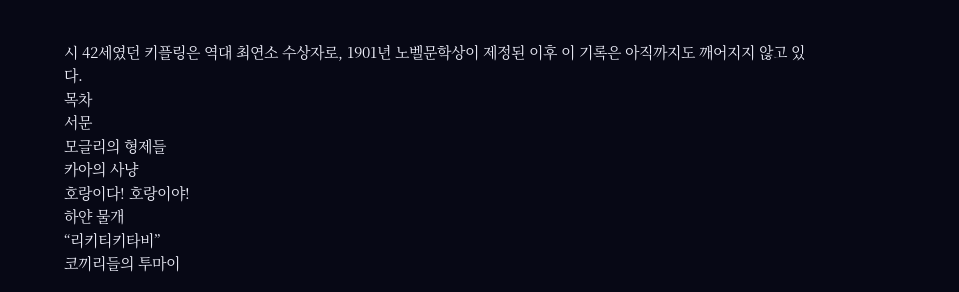시 42세였던 키플링은 역대 최연소 수상자로, 1901년 노벨문학상이 제정된 이후 이 기록은 아직까지도 깨어지지 않고 있다.
목차
서문
모글리의 형제들
카아의 사냥
호랑이다! 호랑이야!
하얀 물개
“리키티키타비”
코끼리들의 투마이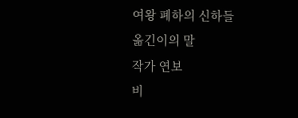여왕 폐하의 신하들
옮긴이의 말
작가 연보
비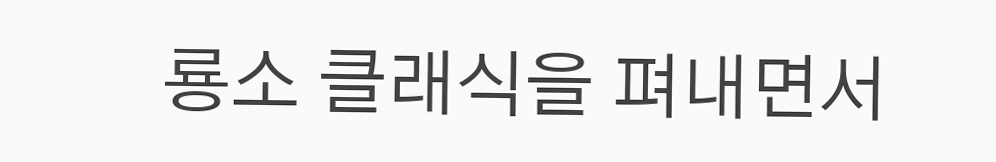룡소 클래식을 펴내면서